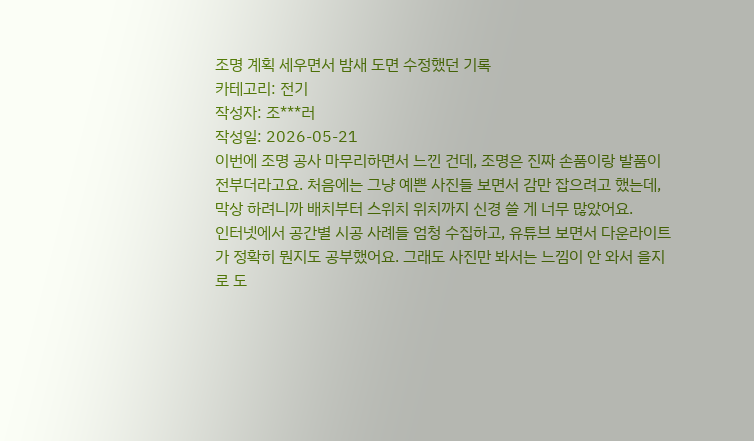조명 계획 세우면서 밤새 도면 수정했던 기록
카테고리: 전기
작성자: 조***러
작성일: 2026-05-21
이번에 조명 공사 마무리하면서 느낀 건데, 조명은 진짜 손품이랑 발품이 전부더라고요. 처음에는 그냥 예쁜 사진들 보면서 감만 잡으려고 했는데, 막상 하려니까 배치부터 스위치 위치까지 신경 쓸 게 너무 많았어요.
인터넷에서 공간별 시공 사례들 엄청 수집하고, 유튜브 보면서 다운라이트가 정확히 뭔지도 공부했어요. 그래도 사진만 봐서는 느낌이 안 와서 을지로 도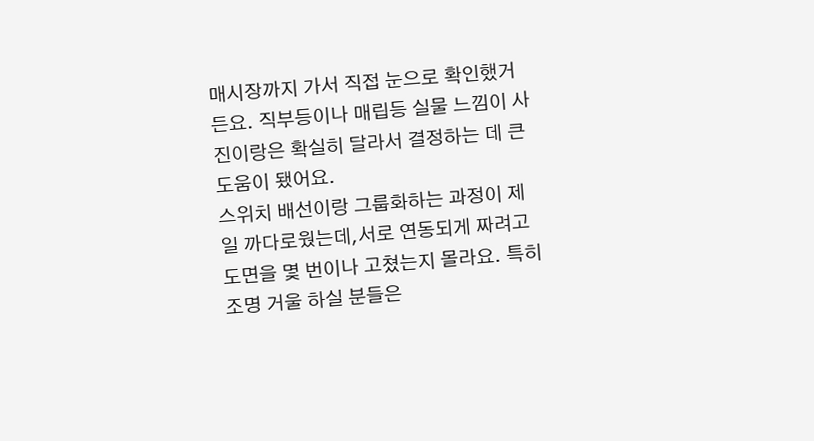매시장까지 가서 직접 눈으로 확인했거든요. 직부등이나 매립등 실물 느낌이 사진이랑은 확실히 달라서 결정하는 데 큰 도움이 됐어요.
스위치 배선이랑 그룹화하는 과정이 제일 까다로웠는데,서로 연동되게 짜려고 도면을 몇 번이나 고쳤는지 몰라요. 특히 조명 거울 하실 분들은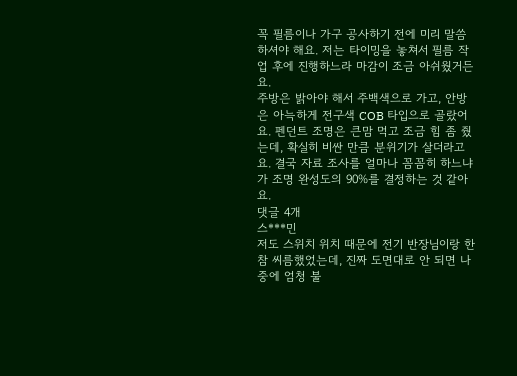꼭 필름이나 가구 공사하기 전에 미리 말씀하셔야 해요. 저는 타이밍을 놓쳐서 필름 작업 후에 진행하느라 마감이 조금 아쉬웠거든요.
주방은 밝아야 해서 주백색으로 가고, 안방은 아늑하게 전구색 COB 타입으로 골랐어요. 펜던트 조명은 큰맘 먹고 조금 힘 좀 줬는데, 확실히 비싼 만큼 분위기가 살더라고요. 결국 자료 조사를 얼마나 꼼꼼히 하느냐가 조명 완성도의 90%를 결정하는 것 같아요.
댓글 4개
스***민
저도 스위치 위치 때문에 전기 반장님이랑 한참 씨름했었는데, 진짜 도면대로 안 되면 나중에 엄청 불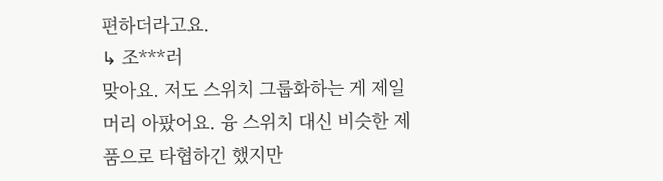편하더라고요.
↳ 조***러
맞아요. 저도 스위치 그룹화하는 게 제일 머리 아팠어요. 융 스위치 대신 비슷한 제품으로 타협하긴 했지만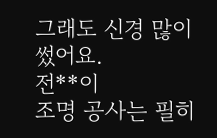그래도 신경 많이 썼어요.
전**이
조명 공사는 필히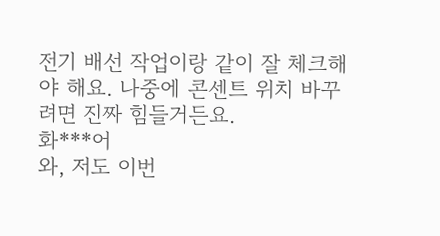전기 배선 작업이랑 같이 잘 체크해야 해요. 나중에 콘센트 위치 바꾸려면 진짜 힘들거든요.
화***어
와, 저도 이번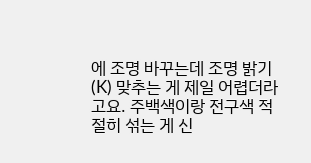에 조명 바꾸는데 조명 밝기(K) 맞추는 게 제일 어렵더라고요. 주백색이랑 전구색 적절히 섞는 게 신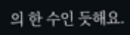의 한 수인 듯해요.